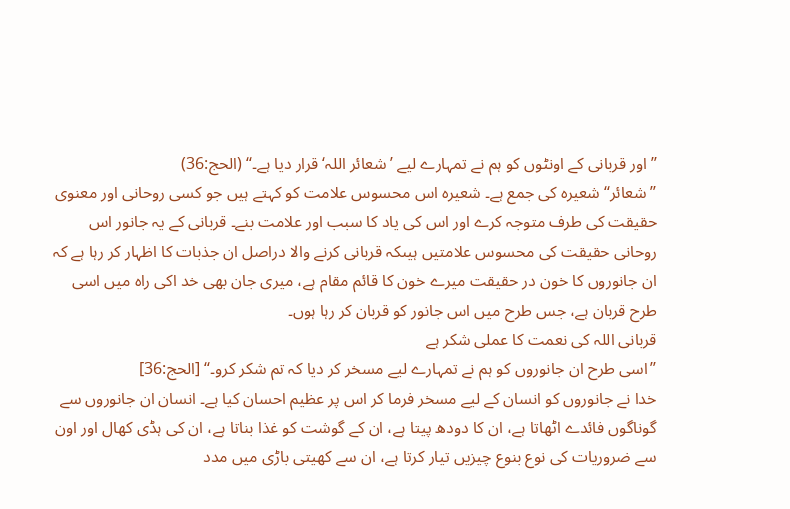’’اور قربانی کے اونٹوں کو ہم نے تمہارے لیے ’شعائر اللہ‘ قرار دیا ہے۔‘‘ (الحج:36)
’’شعائر‘‘ شعیرہ کی جمع ہے۔ شعیرہ اس محسوس علامت کو کہتے ہیں جو کسی روحانی اور معنوی حقیقت کی طرف متوجہ کرے اور اس کی یاد کا سبب اور علامت بنے۔ قربانی کے یہ جانور اس روحانی حقیقت کی محسوس علامتیں ہیںکہ قربانی کرنے والا دراصل ان جذبات کا اظہار کر رہا ہے کہ ان جانوروں کا خون در حقیقت میرے خون کا قائم مقام ہے، میری جان بھی خد اکی راہ میں اسی طرح قربان ہے، جس طرح میں اس جانور کو قربان کر رہا ہوں۔
قربانی اللہ کی نعمت کا عملی شکر ہے
’’اسی طرح ان جانوروں کو ہم نے تمہارے لیے مسخر کر دیا کہ تم شکر کرو۔‘‘ [الحج:36]
خدا نے جانوروں کو انسان کے لیے مسخر فرما کر اس پر عظیم احسان کیا ہے۔ انسان ان جانوروں سے گوناگوں فائدے اٹھاتا ہے، ان کا دودھ پیتا ہے، ان کے گوشت کو غذا بناتا ہے، ان کی ہڈی کھال اور اون سے ضروریات کی نوع بنوع چیزیں تیار کرتا ہے، ان سے کھیتی باڑی میں مدد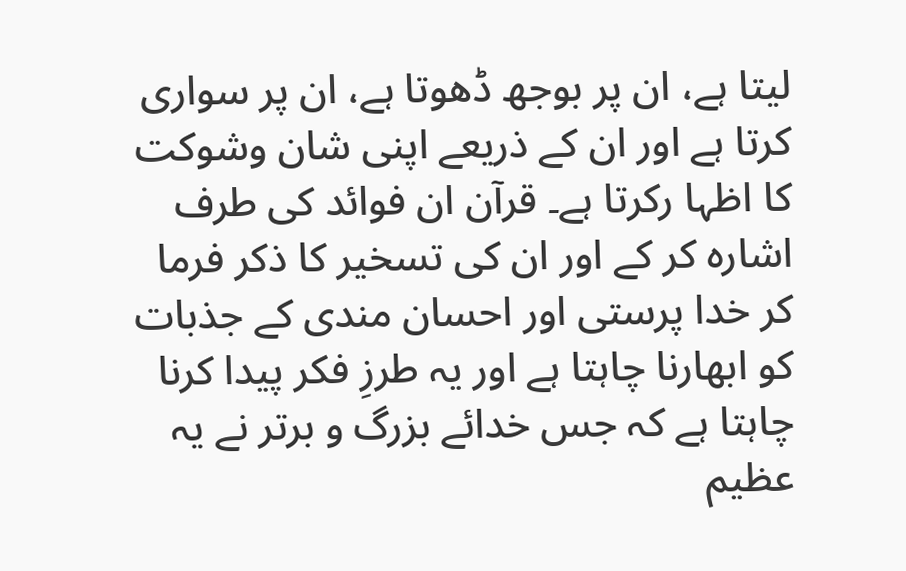لیتا ہے، ان پر بوجھ ڈھوتا ہے، ان پر سواری کرتا ہے اور ان کے ذریعے اپنی شان وشوکت کا اظہا رکرتا ہے۔ قرآن ان فوائد کی طرف اشارہ کر کے اور ان کی تسخیر کا ذکر فرما کر خدا پرستی اور احسان مندی کے جذبات کو ابھارنا چاہتا ہے اور یہ طرزِ فکر پیدا کرنا چاہتا ہے کہ جس خدائے بزرگ و برتر نے یہ عظیم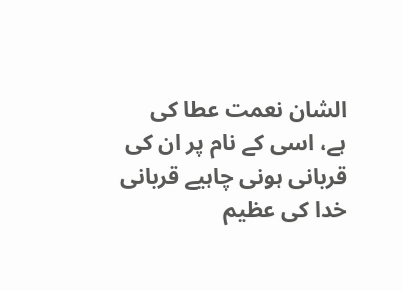الشان نعمت عطا کی ہے، اسی کے نام پر ان کی قربانی ہونی چاہیے قربانی خدا کی عظیم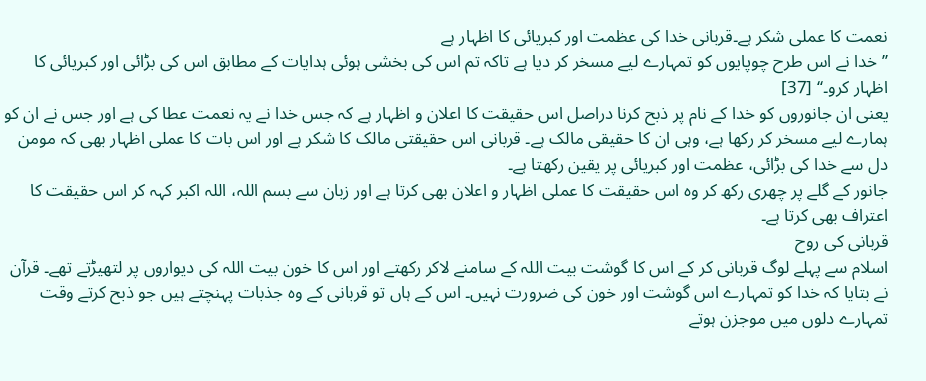نعمت کا عملی شکر ہے۔قربانی خدا کی عظمت اور کبریائی کا اظہار ہے
’’خدا نے اس طرح چوپایوں کو تمہارے لیے مسخر کر دیا ہے تاکہ تم اس کی بخشی ہوئی ہدایات کے مطابق اس کی بڑائی اور کبریائی کا اظہار کرو۔‘‘ [37]
یعنی ان جانوروں کو خدا کے نام پر ذبح کرنا دراصل اس حقیقت کا اعلان و اظہار ہے کہ جس خدا نے یہ نعمت عطا کی ہے اور جس نے ان کو ہمارے لیے مسخر کر رکھا ہے، وہی ان کا حقیقی مالک ہے۔ قربانی اس حقیقتی مالک کا شکر ہے اور اس بات کا عملی اظہار بھی کہ مومن دل سے خدا کی بڑائی، عظمت اور کبریائی پر یقین رکھتا ہے۔
جانور کے گلے پر چھری رکھ کر وہ اس حقیقت کا عملی اظہار و اعلان بھی کرتا ہے اور زبان سے بسم اللہ، اللہ اکبر کہہ کر اس حقیقت کا اعتراف بھی کرتا ہے۔
قربانی کی روح
اسلام سے پہلے لوگ قربانی کر کے اس کا گوشت بیت اللہ کے سامنے لاکر رکھتے اور اس کا خون بیت اللہ کی دیواروں پر لتھیڑتے تھے۔ قرآن نے بتایا کہ خدا کو تمہارے اس گوشت اور خون کی ضرورت نہیں۔ اس کے ہاں تو قربانی کے وہ جذبات پہنچتے ہیں جو ذبح کرتے وقت تمہارے دلوں میں موجزن ہوتے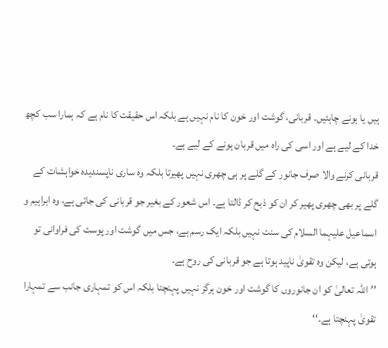ہیں یا ہونے چاہئیں۔ قربانی، گوشت اور خون کا نام نہیں ہے بلکہ اس حقیقت کا نام ہے کہ ہمارا سب کچھ خدا کے لیے ہے اور اسی کی راہ میں قربان ہونے کے لیے ہے۔
قربانی کرنے والا صرف جانور کے گلے پر ہی چھری نہیں پھیرتا بلکہ وہ ساری ناپسندیدہ خواہشات کے گلے پر بھی چھری پھیر کر ان کو ذبح کر ڈالتا ہے۔ اس شعور کے بغیر جو قربانی کی جاتی ہے، وہ ابراہیم و اسماعیل علیہما السلام کی سنت نہیں بلکہ ایک رسم ہے، جس میں گوشت اور پوست کی فراوانی تو ہوتی ہے، لیکن وہ تقویٰ ناپید ہوتا ہے جو قربانی کی روح ہے۔
’’اللہ تعالیٰ کو ان جانوروں کا گوشت اور خون ہرگز نہیں پہنچتا بلکہ اس کو تمہاری جانب سے تمہارا تقویٰ پہنچتا ہے۔‘‘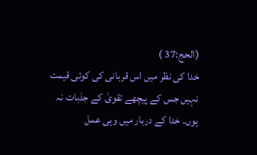(الحج:37 )
خدا کی نظر میں اس قربانی کی کوئی قیمت نہیں جس کے پیچھے تقویٰ کے جذبات نہ ہوں۔ خدا کے دربار میں وہی عمل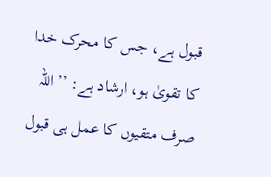قبول ہے، جس کا محرک خدا کا تقویٰ ہو، ارشاد ہے: ’’اللہ صرف متقیوں کا عمل ہی قبول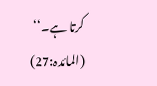کرتا ہے۔‘‘ (المائدہ:27)